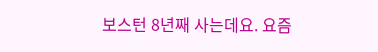보스턴 8년째 사는데요. 요즘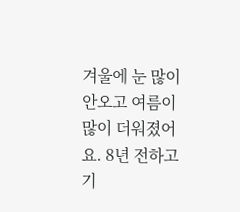겨울에 눈 많이 안오고 여름이 많이 더워졌어요. 8년 전하고 기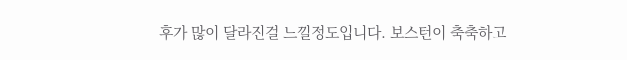후가 많이 달라진걸 느낄정도입니다. 보스턴이 축축하고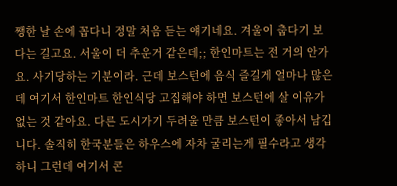쨍한 날 손에 꼽다니 정말 처음 듣는 얘기네요. 겨울이 춥다기 보다는 길고요. 서울이 더 추운거 같은데;; 한인마트는 전 거의 안가요. 사기당하는 기분이라. 근데 보스턴에 음식 즐길게 얼마나 많은데 여기서 한인마트 한인식당 고집해야 하면 보스턴에 살 이유가 없는 것 같아요. 다른 도시가기 두려울 만큼 보스턴이 좋아서 남깁니다. 솔직히 한국분들은 하우스에 자차 굴리는게 필수라고 생각하니 그런데 여기서 콘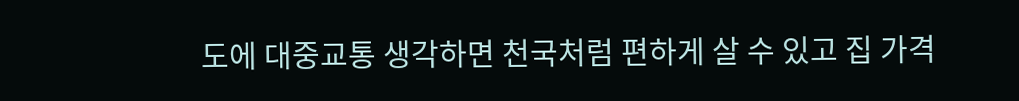도에 대중교통 생각하면 천국처럼 편하게 살 수 있고 집 가격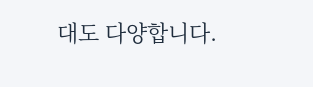대도 다양합니다.